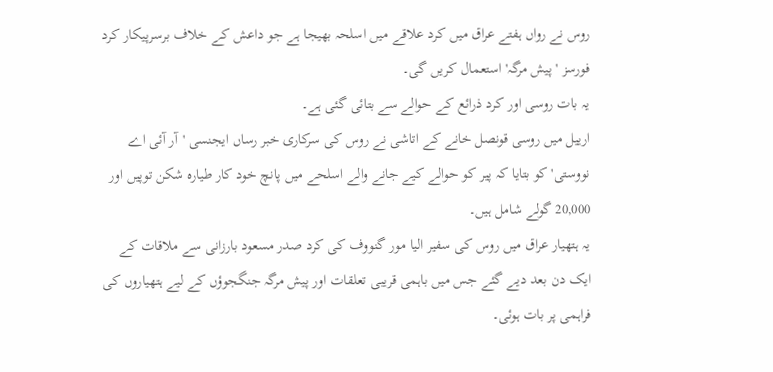روس نے رواں ہفتے عراق میں کرد علاقے میں اسلحہ بھیجا ہے جو داعش کے خلاف برسرپیکار کرد فورسز 'پیش مرگہ' استعمال کریں گی۔
یہ بات روسی اور کرد ذرائع کے حوالے سے بتائی گئی ہے۔
ارییل میں روسی قونصل خانے کے اتاشی نے روس کی سرکاری خبر رساں ایجنسی 'آر آئی اے نووستی' کو بتایا کہ پیر کو حوالے کیے جانے والے اسلحے میں پانچ خود کار طیارہ شکن توپیں اور 20,000 گولے شامل ہیں۔
یہ ہتھیار عراق میں روس کی سفیر الیا مور گنووف کی کرد صدر مسعود بارزانی سے ملاقات کے ایک دن بعد دیے گئے جس میں باہمی قریبی تعلقات اور پیش مرگہ جنگجوؤں کے لیے ہتھیاروں کی فراہمی پر بات ہوئی۔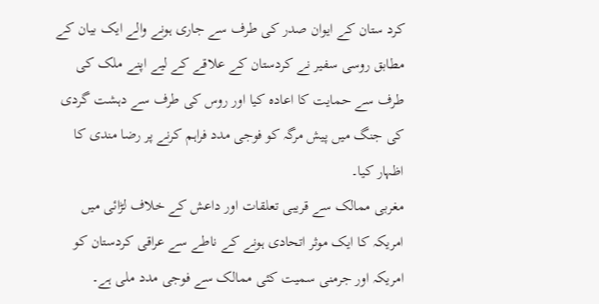کرد ستان کے ایوان صدر کی طرف سے جاری ہونے والے ایک بیان کے مطابق روسی سفیر نے کردستان کے علاقے کے لیے اپنے ملک کی طرف سے حمایت کا اعادہ کیا اور روس کی طرف سے دہشت گردی کی جنگ میں پیش مرگہ کو فوجی مدد فراہم کرنے پر رضا مندی کا اظہار کیا۔
مغربی ممالک سے قریبی تعلقات اور داعش کے خلاف لڑائی میں امریکہ کا ایک موثر اتحادی ہونے کے ناطے سے عراقی کردستان کو امریکہ اور جرمنی سمیت کئی ممالک سے فوجی مدد ملی ہے۔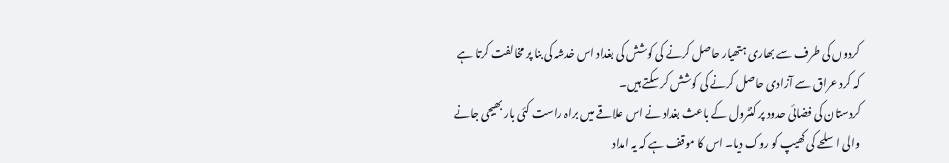کردوں کی طرف سے بھاری ہتھیار حاصل کرنے کی کوشش کی بغداد اس خدشہ کی بنا پر مخالفت کرتا ہے کہ کرد عراق سے آزادی حاصل کرنے کی کوشش کر سکتے ہیں۔
کردستان کی فضائی حدود پر کنٹرول کے باعث بغداد نے اس علاقے میں براہ راست کئی بار بھیجی جانے والی اسلحے کی کھیپ کو روک دیا۔ اس کا موقف ہے کہ یہ امداد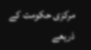مرکزی حکومت کے ذریعے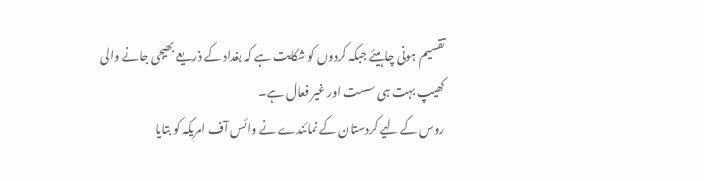تقسیم ہونی چاہیئے جبکہ کردوں کو شکایت ہے کہ بغداد کے ذریعے بھیجی جانے والی کھیپ بہت ہی سست اور غیر فعال ہے۔
روس کے لیے کردستان کے نمائندے نے وائس آف امریکہ کو بتایا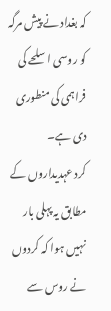کہ بغداد نے پیش مرگہ کو روسی اسلحے کی فراہمی کی منطوری دی ہے۔
کرد عہدیداروں کے مطابق یہ پہلی بار نہیں ہوا کہ کردوں نے روس سے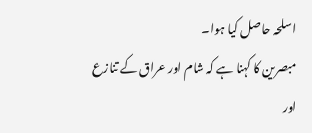اسلحہ حاصل کیا ہوا۔
مبصرین کا کہنا ہے کہ شام اور عراق کے تنازع اور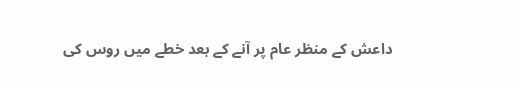داعش کے منظر عام پر آنے کے بعد خطے میں روس کی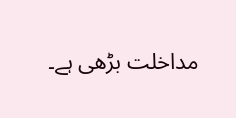مداخلت بڑھی ہے۔